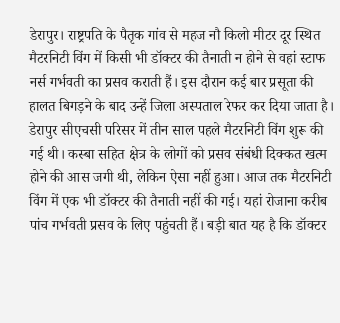डेरापुर। राष्ट्रपति के पैतृक गांव से महज नौ किलो मीटर दूर स्थित मैटरनिटी विंग में किसी भी डॉक्टर की तैनाती न होने से वहां स्टाफ नर्स गर्भवती का प्रसव कराती हैं। इस दौरान कई बार प्रसूता की हालत बिगड़ने के बाद उन्हें जिला अस्पताल रेफर कर दिया जाता है।
डेरापुर सीएचसी परिसर में तीन साल पहले मैटरनिटी विंग शुरू की गई थी। कस्बा सहित क्षेत्र के लोगों को प्रसव संबंधी दिक्कत खत्म होने की आस जगी थी, लेकिन ऐसा नहीं हुआ। आज तक मैटरनिटी विंग में एक भी डॉक्टर की तैनाती नहीं की गई। यहां रोजाना करीब पांच गर्भवती प्रसव के लिए पहुंचती हैं। बड़ी बात यह है कि डॉक्टर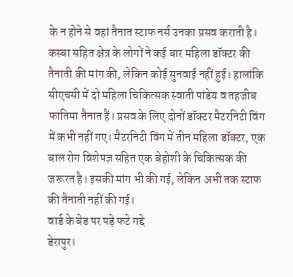के न होने से वहां तैनात स्टाफ नर्स उनका प्रसव कराती है।
कस्बा सहित क्षेत्र के लोगों ने कई बार महिला डॉक्टर की तैनाती की मांग की, लेकिन कोई सुनवाई नहीं हुई। हालांकि सीएचसी में दो महिला चिकित्सक स्वाती पांडेय व तहजीब फातिमा तैनात हैं। प्रसव के लिए दोनों डॉक्टर मैटरनिटी विंग में कभी नहीं गए। मैटरनिटी विंग में तीन महिला डॉक्टर, एक बाल रोग विशेषज्ञ सहित एक बेहोशी के चिकित्सक की जरूरत है। इसकी मांग भी की गई, लेकिन अभी तक स्टाफ की तैनाती नहीं की गई।
वार्ड के बेड पर पड़े फटे गद्दे
डेरापुर।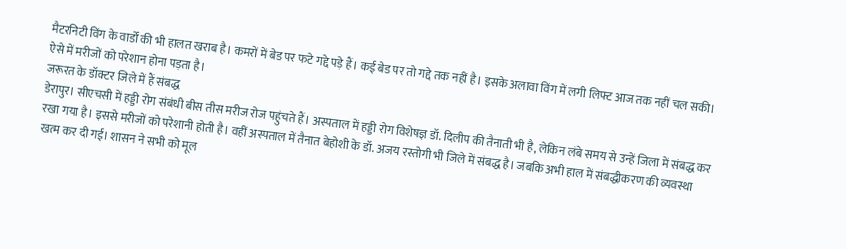मैटरनिटी विंग के वार्डों की भी हालत खराब है। कमरों में बेड पर फटे गद्दे पड़े हैं। कई बेड पर तो गद्दे तक नहीं है। इसके अलावा विंग में लगी लिफ्ट आज तक नहीं चल सकी। ऐसे में मरीजों को परेशान होना पड़ता है।
जरूरत के डॉक्टर जिले में हैं संबद्ध
डेरापुर। सीएचसी में हड्डी रोग संबंधी बीस तीस मरीज रोज पहुंचते हैं। अस्पताल में हड्डी रोग विशेषज्ञ डॉ. दिलीप की तैनाती भी है, लेकिन लंबे समय से उन्हें जिला में संबद्ध कर रखा गया है। इससे मरीजों को परेशानी होती है। वहीं अस्पताल में तैनात बेहोशी के डॉ. अजय रस्तोगी भी जिले में संबद्ध है। जबकि अभी हाल में संबद्धीकरण की व्यवस्था खत्म कर दी गई। शासन ने सभी को मूल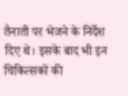तैनाती पर भेजने के निर्देश दिए थे। इसके बाद भी इन चिकित्सकों की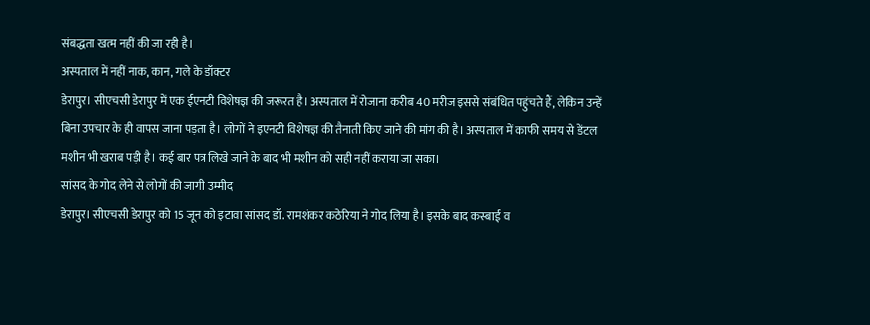संबद्धता खत्म नहीं की जा रही है।
अस्पताल में नहीं नाक, कान, गले के डॉक्टर
डेरापुर। सीएचसी डेरापुर में एक ईएनटी विशेषज्ञ की जरूरत है। अस्पताल में रोजाना करीब 40 मरीज इससे संबंधित पहुंचते हैं, लेकिन उन्हें बिना उपचार के ही वापस जाना पड़ता है। लोगों ने इएनटी विशेषज्ञ की तैनाती किए जाने की मांग की है। अस्पताल में काफी समय से डेंटल मशीन भी खराब पड़ी है। कई बार पत्र लिखे जाने के बाद भी मशीन को सही नहीं कराया जा सका।
सांसद के गोद लेने से लोगों की जागी उम्मीद
डेरापुर। सीएचसी डेरापुर को 15 जून को इटावा सांसद डॉ. रामशंकर कठेरिया ने गोद लिया है। इसके बाद कस्बाई व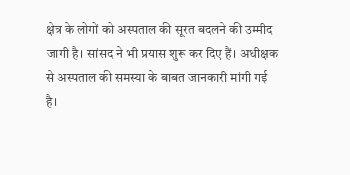क्षेत्र के लोगों को अस्पताल की सूरत बदलने की उम्मीद जागी है। सांसद ने भी प्रयास शुरू कर दिए हैं। अधीक्षक से अस्पताल की समस्या के बाबत जानकारी मांगी गई है।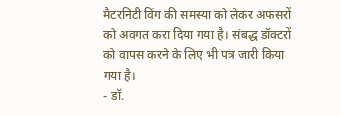मैटरनिटी विंग की समस्या को लेकर अफसरों को अवगत करा दिया गया है। संबद्ध डॉक्टरों को वापस करने के लिए भी पत्र जारी किया गया है।
- डॉ.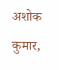अशोक कुमार,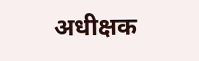अधीक्षक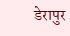डेरापुर